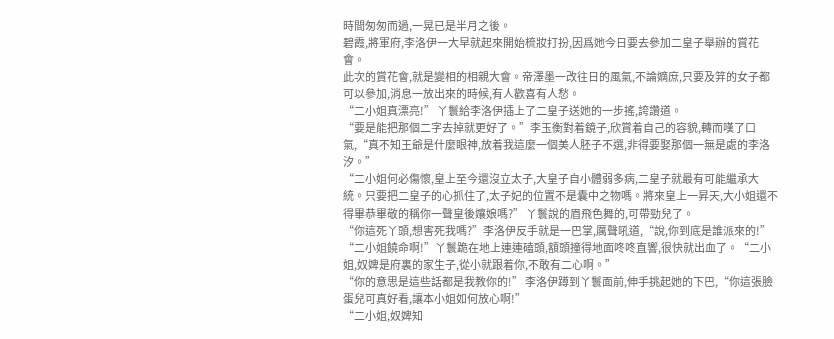時間匆匆而過,一晃已是半月之後。
碧霞,將軍府,李洛伊一大早就起來開始梳妝打扮,因爲她今日要去參加二皇子舉辦的賞花會。
此次的賞花會,就是變相的相親大會。帝澤墨一改往日的風氣,不論嫡庶,只要及笄的女子都可以參加,消息一放出來的時候,有人歡喜有人愁。
“二小姐真漂亮!” 丫鬟給李洛伊插上了二皇子送她的一步搖,誇讚道。
“要是能把那個二字去掉就更好了。”李玉衡對着鏡子,欣賞着自己的容貌,轉而嘆了口氣,“真不知王爺是什麼眼神,放着我這麼一個美人胚子不選,非得要娶那個一無是處的李洛汐。”
“二小姐何必傷懷,皇上至今還沒立太子,大皇子自小體弱多病,二皇子就最有可能繼承大統。只要把二皇子的心抓住了,太子妃的位置不是囊中之物嗎。將來皇上一昇天,大小姐還不得畢恭畢敬的稱你一聲皇後孃娘嗎?” 丫鬟說的眉飛色舞的,可帶勁兒了。
“你這死丫頭,想害死我嗎?”李洛伊反手就是一巴掌,厲聲吼道,“說,你到底是誰派來的!”
“二小姐饒命啊!”丫鬟跪在地上連連磕頭,額頭撞得地面咚咚直響,很快就出血了。“二小姐,奴婢是府裏的家生子,從小就跟着你,不敢有二心啊。”
“你的意思是這些話都是我教你的!” 李洛伊蹲到丫鬟面前,伸手挑起她的下巴,“你這張臉蛋兒可真好看,讓本小姐如何放心啊!”
“二小姐,奴婢知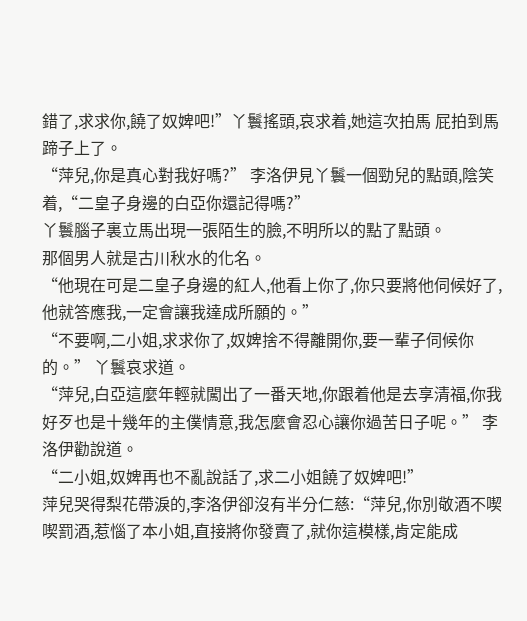錯了,求求你,饒了奴婢吧!”丫鬟搖頭,哀求着,她這次拍馬 屁拍到馬蹄子上了。
“萍兒,你是真心對我好嗎?” 李洛伊見丫鬟一個勁兒的點頭,陰笑着,“二皇子身邊的白亞你還記得嗎?”
丫鬟腦子裏立馬出現一張陌生的臉,不明所以的點了點頭。
那個男人就是古川秋水的化名。
“他現在可是二皇子身邊的紅人,他看上你了,你只要將他伺候好了,他就答應我,一定會讓我達成所願的。”
“不要啊,二小姐,求求你了,奴婢捨不得離開你,要一輩子伺候你的。” 丫鬟哀求道。
“萍兒,白亞這麼年輕就闖出了一番天地,你跟着他是去享清福,你我好歹也是十幾年的主僕情意,我怎麼會忍心讓你過苦日子呢。” 李洛伊勸說道。
“二小姐,奴婢再也不亂說話了,求二小姐饒了奴婢吧!”
萍兒哭得梨花帶淚的,李洛伊卻沒有半分仁慈:“萍兒,你別敬酒不喫喫罰酒,惹惱了本小姐,直接將你發賣了,就你這模樣,肯定能成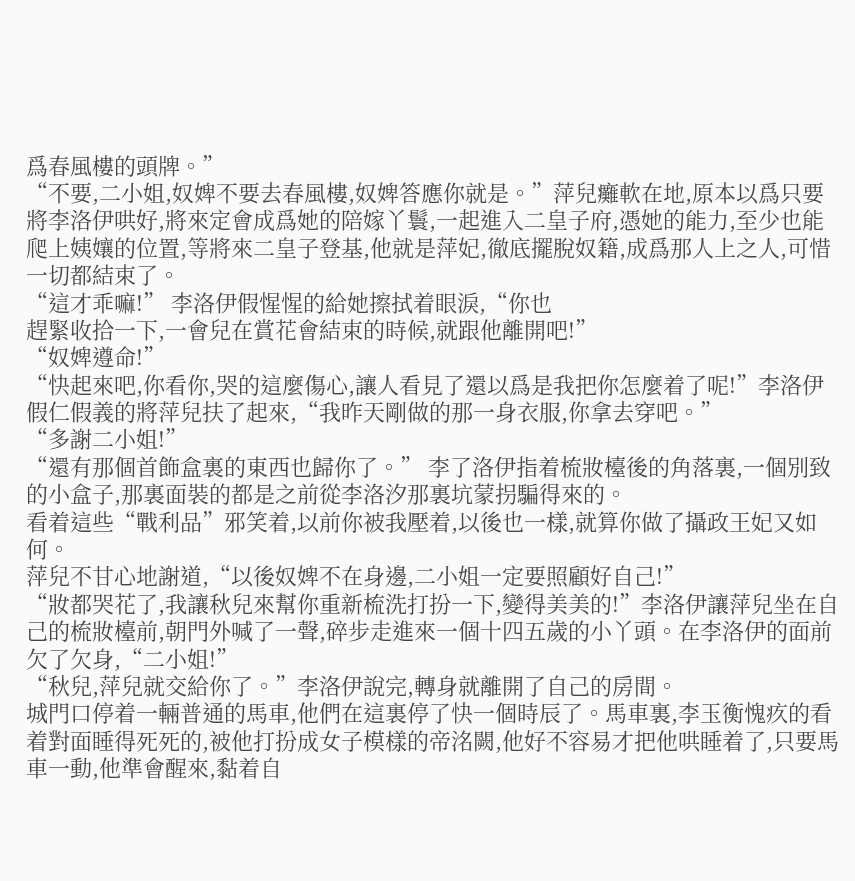爲春風樓的頭牌。”
“不要,二小姐,奴婢不要去春風樓,奴婢答應你就是。”萍兒癱軟在地,原本以爲只要將李洛伊哄好,將來定會成爲她的陪嫁丫鬟,一起進入二皇子府,憑她的能力,至少也能爬上姨孃的位置,等將來二皇子登基,他就是萍妃,徹底擺脫奴籍,成爲那人上之人,可惜一切都結束了。
“這才乖嘛!” 李洛伊假惺惺的給她擦拭着眼淚,“你也
趕緊收拾一下,一會兒在賞花會結束的時候,就跟他離開吧!”
“奴婢遵命!”
“快起來吧,你看你,哭的這麼傷心,讓人看見了還以爲是我把你怎麼着了呢!”李洛伊假仁假義的將萍兒扶了起來,“我昨天剛做的那一身衣服,你拿去穿吧。”
“多謝二小姐!”
“還有那個首飾盒裏的東西也歸你了。” 李了洛伊指着梳妝檯後的角落裏,一個別致的小盒子,那裏面裝的都是之前從李洛汐那裏坑蒙拐騙得來的。
看着這些“戰利品”邪笑着,以前你被我壓着,以後也一樣,就算你做了攝政王妃又如何。
萍兒不甘心地謝道,“以後奴婢不在身邊,二小姐一定要照顧好自己!”
“妝都哭花了,我讓秋兒來幫你重新梳洗打扮一下,變得美美的!”李洛伊讓萍兒坐在自己的梳妝檯前,朝門外喊了一聲,碎步走進來一個十四五歲的小丫頭。在李洛伊的面前欠了欠身,“二小姐!”
“秋兒,萍兒就交給你了。”李洛伊說完,轉身就離開了自己的房間。
城門口停着一輛普通的馬車,他們在這裏停了快一個時辰了。馬車裏,李玉衡愧疚的看着對面睡得死死的,被他打扮成女子模樣的帝洺闕,他好不容易才把他哄睡着了,只要馬車一動,他準會醒來,黏着自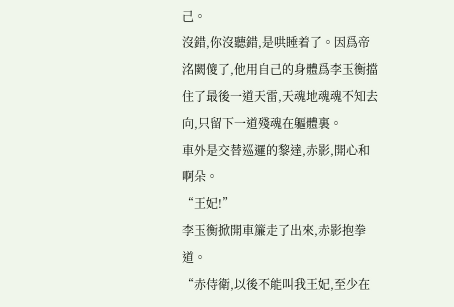己。
沒錯,你沒聽錯,是哄睡着了。因爲帝洺闕傻了,他用自己的身體爲李玉衡擋住了最後一道天雷,天魂地魂魂不知去向,只留下一道殘魂在軀體裏。
車外是交替巡邏的黎達,赤影,開心和啊朵。
“王妃!”
李玉衡掀開車簾走了出來,赤影抱拳道。
“赤侍衛,以後不能叫我王妃,至少在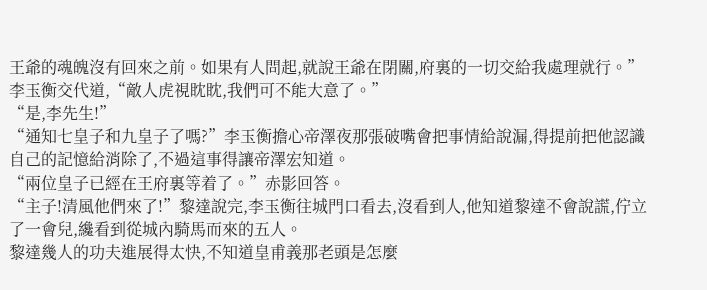王爺的魂魄沒有回來之前。如果有人問起,就說王爺在閉關,府裏的一切交給我處理就行。”李玉衡交代道,“敵人虎視眈眈,我們可不能大意了。”
“是,李先生!”
“通知七皇子和九皇子了嗎?”李玉衡擔心帝澤夜那張破嘴會把事情給說漏,得提前把他認識自己的記憶給消除了,不過這事得讓帝澤宏知道。
“兩位皇子已經在王府裏等着了。”赤影回答。
“主子!清風他們來了!”黎達說完,李玉衡往城門口看去,沒看到人,他知道黎達不會說謊,佇立了一會兒,纔看到從城內騎馬而來的五人。
黎達幾人的功夫進展得太快,不知道皇甫義那老頭是怎麼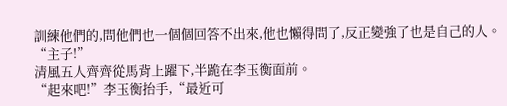訓練他們的,問他們也一個個回答不出來,他也懶得問了,反正變強了也是自己的人。
“主子!”
清風五人齊齊從馬背上躍下,半跪在李玉衡面前。
“起來吧!”李玉衡抬手,“最近可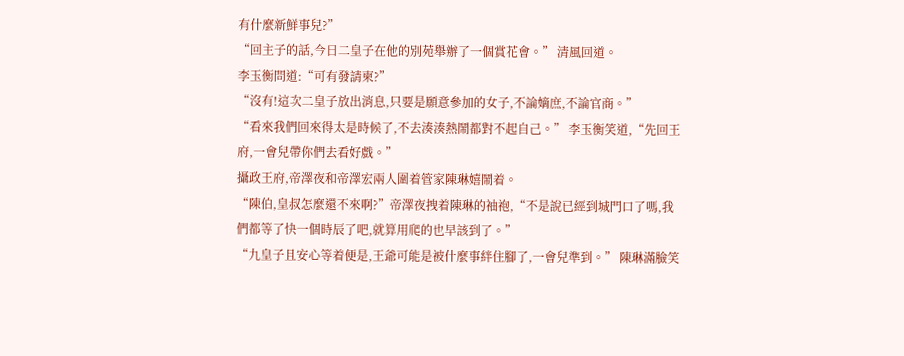有什麼新鮮事兒?”
“回主子的話,今日二皇子在他的別苑舉辦了一個賞花會。” 清風回道。
李玉衡問道:“可有發請柬?”
“沒有!這次二皇子放出消息,只要是願意參加的女子,不論嫡庶,不論官商。”
“看來我們回來得太是時候了,不去湊湊熱鬧都對不起自己。” 李玉衡笑道,“先回王府,一會兒帶你們去看好戲。”
攝政王府,帝澤夜和帝澤宏兩人圍着管家陳琳嬉鬧着。
“陳伯,皇叔怎麼還不來啊?”帝澤夜拽着陳琳的袖袍,“不是說已經到城門口了嗎,我們都等了快一個時辰了吧,就算用爬的也早該到了。”
“九皇子且安心等着便是,王爺可能是被什麼事絆住腳了,一會兒準到。” 陳琳滿臉笑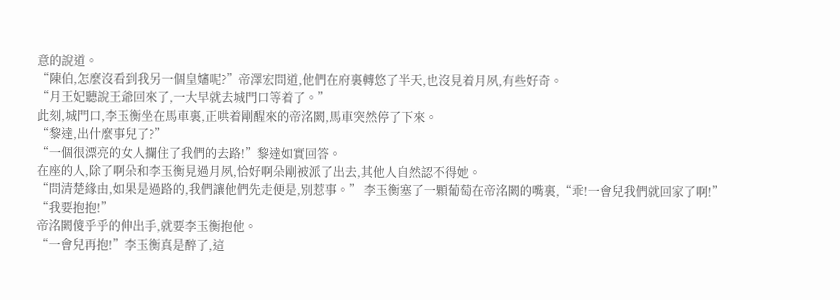意的說道。
“陳伯,怎麼沒看到我另一個皇嬸呢?”帝澤宏問道,他們在府裏轉悠了半天,也沒見着月夙,有些好奇。
“月王妃聽說王爺回來了,一大早就去城門口等着了。”
此刻,城門口,李玉衡坐在馬車裏,正哄着剛醒來的帝洺闕,馬車突然停了下來。
“黎達,出什麼事兒了?”
“一個很漂亮的女人攔住了我們的去路!”黎達如實回答。
在座的人,除了啊朵和李玉衡見過月夙,恰好啊朵剛被派了出去,其他人自然認不得她。
“問清楚緣由,如果是過路的,我們讓他們先走便是,別惹事。” 李玉衡塞了一顆葡萄在帝洺闕的嘴裏,“乖!一會兒我們就回家了啊!”
“我要抱抱!”
帝洺闕傻乎乎的伸出手,就要李玉衡抱他。
“一會兒再抱!”李玉衡真是醉了,這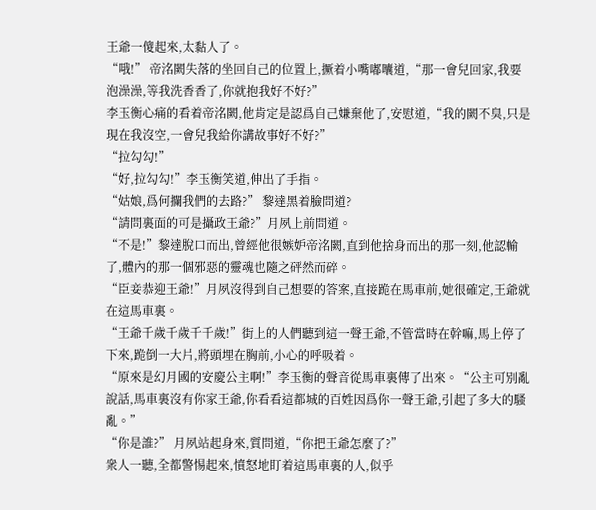王爺一傻起來,太黏人了。
“哦!” 帝洺闕失落的坐回自己的位置上,撅着小嘴嘟囔道,“那一會兒回家,我要泡澡澡,等我洗香香了,你就抱我好不好?”
李玉衡心痛的看着帝洺闕,他肯定是認爲自己嫌棄他了,安慰道,“我的闕不臭,只是現在我沒空,一會兒我給你講故事好不好?”
“拉勾勾!”
“好,拉勾勾!”李玉衡笑道,伸出了手指。
“姑娘,爲何攔我們的去路?” 黎達黑着臉問道?
“請問裏面的可是攝政王爺?”月夙上前問道。
“不是!”黎達脫口而出,曾經他很嫉妒帝洺闕,直到他捨身而出的那一刻,他認輸了,體內的那一個邪惡的靈魂也隨之砰然而碎。
“臣妾恭迎王爺!”月夙沒得到自己想要的答案,直接跪在馬車前,她很確定,王爺就在這馬車裏。
“王爺千歲千歲千千歲!”街上的人們聽到這一聲王爺,不管當時在幹嘛,馬上停了下來,跪倒一大片,將頭埋在胸前,小心的呼吸着。
“原來是幻月國的安慶公主啊!”李玉衡的聲音從馬車裏傳了出來。“公主可別亂說話,馬車裏沒有你家王爺,你看看這都城的百姓因爲你一聲王爺,引起了多大的騷亂。”
“你是誰?” 月夙站起身來,質問道,“你把王爺怎麼了?”
衆人一聽,全都警惕起來,憤怒地盯着這馬車裏的人,似乎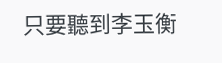只要聽到李玉衡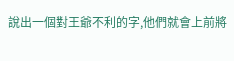說出一個對王爺不利的字,他們就會上前將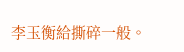李玉衡給撕碎一般。